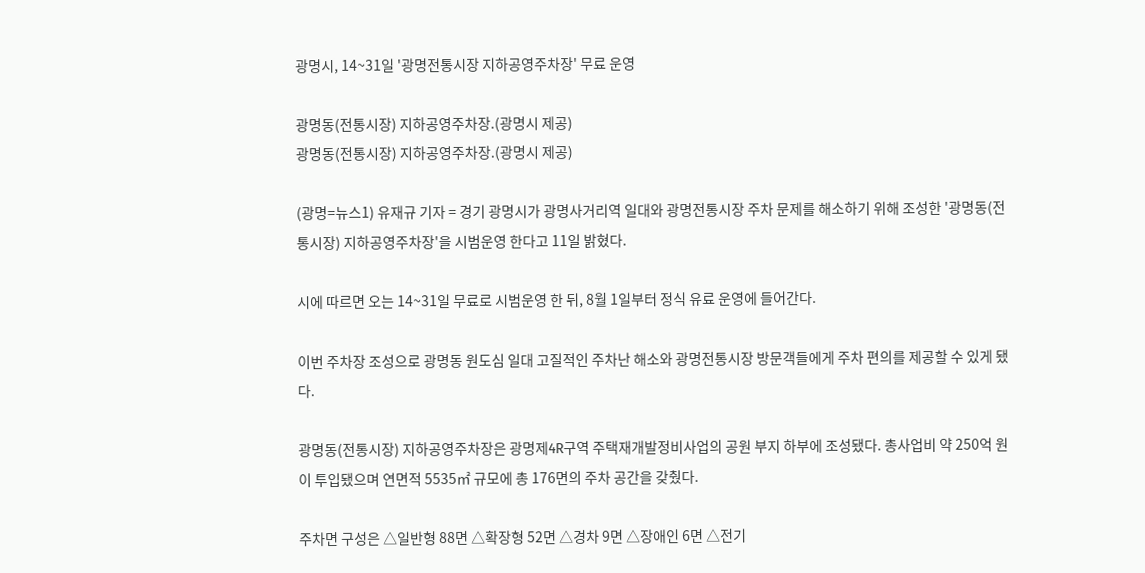광명시, 14~31일 '광명전통시장 지하공영주차장' 무료 운영

광명동(전통시장) 지하공영주차장.(광명시 제공)
광명동(전통시장) 지하공영주차장.(광명시 제공)

(광명=뉴스1) 유재규 기자 = 경기 광명시가 광명사거리역 일대와 광명전통시장 주차 문제를 해소하기 위해 조성한 '광명동(전통시장) 지하공영주차장'을 시범운영 한다고 11일 밝혔다.

시에 따르면 오는 14~31일 무료로 시범운영 한 뒤, 8월 1일부터 정식 유료 운영에 들어간다.

이번 주차장 조성으로 광명동 원도심 일대 고질적인 주차난 해소와 광명전통시장 방문객들에게 주차 편의를 제공할 수 있게 됐다.

광명동(전통시장) 지하공영주차장은 광명제4R구역 주택재개발정비사업의 공원 부지 하부에 조성됐다. 총사업비 약 250억 원이 투입됐으며 연면적 5535㎡ 규모에 총 176면의 주차 공간을 갖췄다.

주차면 구성은 △일반형 88면 △확장형 52면 △경차 9면 △장애인 6면 △전기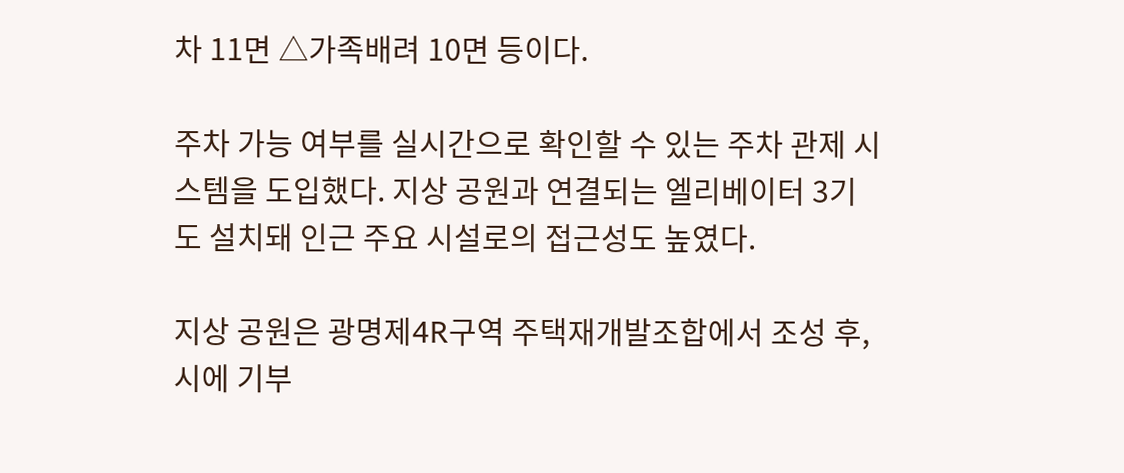차 11면 △가족배려 10면 등이다.

주차 가능 여부를 실시간으로 확인할 수 있는 주차 관제 시스템을 도입했다. 지상 공원과 연결되는 엘리베이터 3기도 설치돼 인근 주요 시설로의 접근성도 높였다.

지상 공원은 광명제4R구역 주택재개발조합에서 조성 후, 시에 기부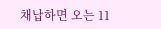채납하면 오는 11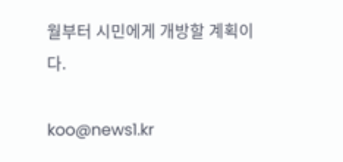월부터 시민에게 개방할 계획이다.

koo@news1.kr